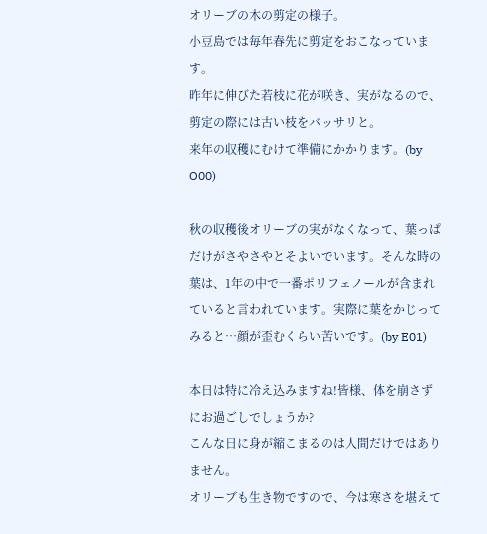オリーブの木の剪定の様子。
小豆島では毎年春先に剪定をおこなっています。
昨年に伸びた若枝に花が咲き、実がなるので、剪定の際には古い枝をバッサリと。
来年の収穫にむけて準備にかかります。(by O00)

秋の収穫後オリーブの実がなくなって、葉っぱだけがさやさやとそよいでいます。そんな時の葉は、1年の中で一番ポリフェノールが含まれていると言われています。実際に葉をかじってみると…顔が歪むくらい苦いです。(by E01)

本日は特に冷え込みますね!皆様、体を崩さずにお過ごしでしょうか?
こんな日に身が縮こまるのは人間だけではありません。
オリーブも生き物ですので、今は寒さを堪えて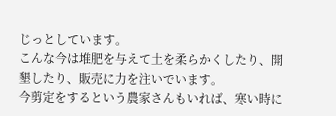じっとしています。
こんな今は堆肥を与えて土を柔らかくしたり、開墾したり、販売に力を注いでいます。
今剪定をするという農家さんもいれば、寒い時に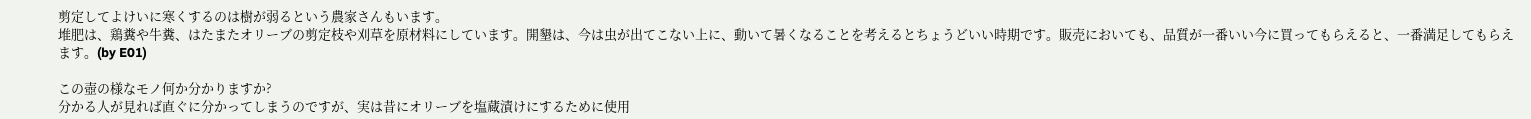剪定してよけいに寒くするのは樹が弱るという農家さんもいます。
堆肥は、鶏糞や牛糞、はたまたオリーブの剪定枝や刈草を原材料にしています。開墾は、今は虫が出てこない上に、動いて暑くなることを考えるとちょうどいい時期です。販売においても、品質が一番いい今に買ってもらえると、一番満足してもらえます。(by E01)

この壺の様なモノ何か分かりますか?
分かる人が見れば直ぐに分かってしまうのですが、実は昔にオリーブを塩蔵漬けにするために使用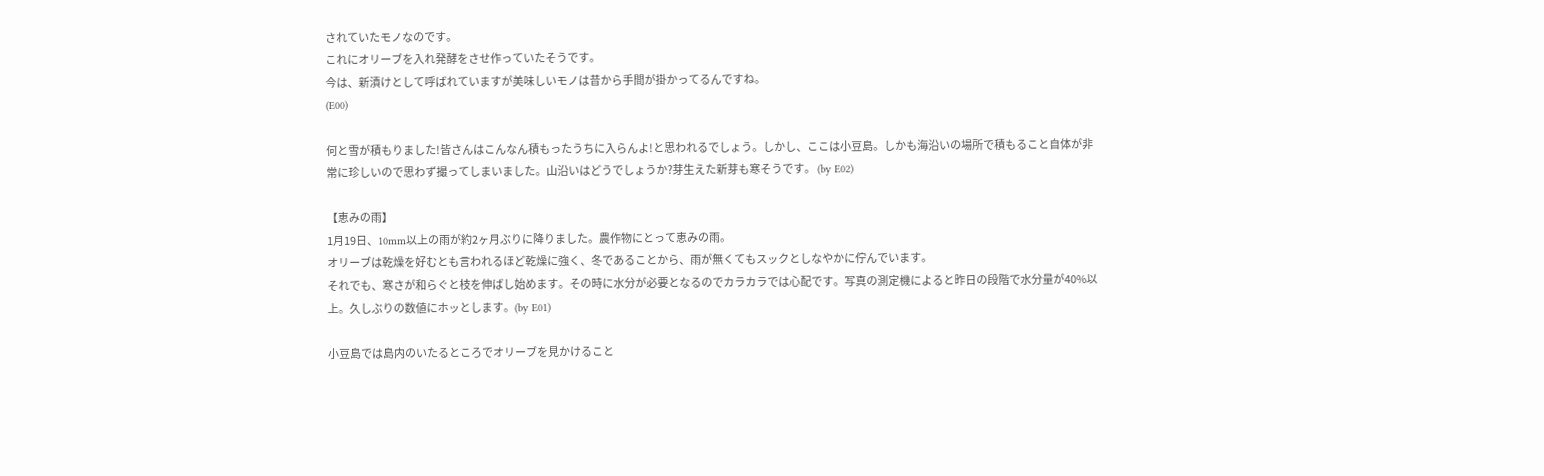されていたモノなのです。
これにオリーブを入れ発酵をさせ作っていたそうです。
今は、新漬けとして呼ばれていますが美味しいモノは昔から手間が掛かってるんですね。
(E00)

何と雪が積もりました!皆さんはこんなん積もったうちに入らんよ!と思われるでしょう。しかし、ここは小豆島。しかも海沿いの場所で積もること自体が非常に珍しいので思わず撮ってしまいました。山沿いはどうでしょうか?芽生えた新芽も寒そうです。 (by E02)

【恵みの雨】
1月19日、10mm以上の雨が約2ヶ月ぶりに降りました。農作物にとって恵みの雨。
オリーブは乾燥を好むとも言われるほど乾燥に強く、冬であることから、雨が無くてもスックとしなやかに佇んでいます。
それでも、寒さが和らぐと枝を伸ばし始めます。その時に水分が必要となるのでカラカラでは心配です。写真の測定機によると昨日の段階で水分量が40%以上。久しぶりの数値にホッとします。(by E01)

小豆島では島内のいたるところでオリーブを見かけること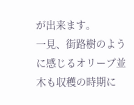が出来ます。
一見、街路樹のように感じるオリーブ並木も収穫の時期に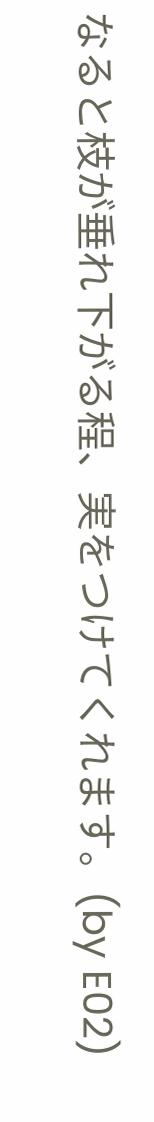なると枝が垂れ下がる程、実をつけてくれます。(by E02)